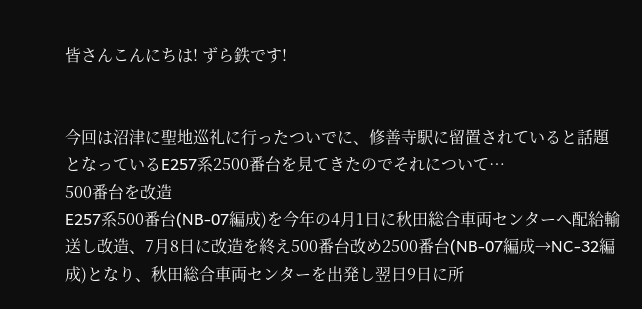皆さんこんにちは! ずら鉄です!


今回は沼津に聖地巡礼に行ったついでに、修善寺駅に留置されていると話題となっているE257系2500番台を見てきたのでそれについて…
500番台を改造
E257系500番台(NB-07編成)を今年の4月1日に秋田総合車両センターへ配給輸送し改造、7月8日に改造を終え500番台改め2500番台(NB-07編成→NC-32編成)となり、秋田総合車両センターを出発し翌日9日に所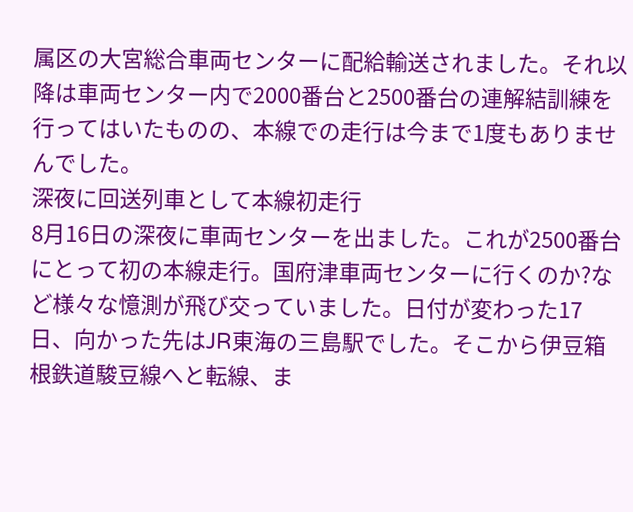属区の大宮総合車両センターに配給輸送されました。それ以降は車両センター内で2000番台と2500番台の連解結訓練を行ってはいたものの、本線での走行は今まで1度もありませんでした。
深夜に回送列車として本線初走行
8月16日の深夜に車両センターを出ました。これが2500番台にとって初の本線走行。国府津車両センターに行くのか?など様々な憶測が飛び交っていました。日付が変わった17日、向かった先はJR東海の三島駅でした。そこから伊豆箱根鉄道駿豆線へと転線、ま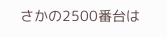さかの2500番台は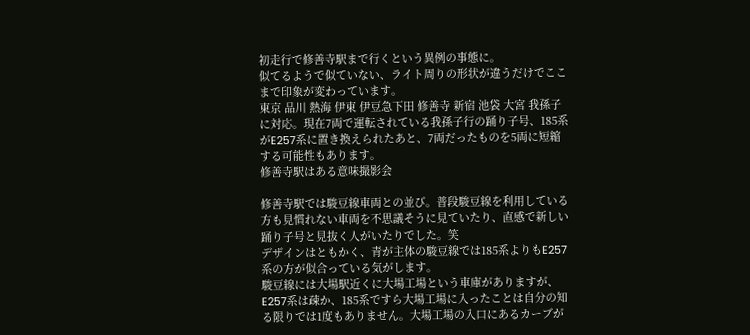初走行で修善寺駅まで行くという異例の事態に。
似てるようで似ていない、ライト周りの形状が違うだけでここまで印象が変わっています。
東京 品川 熱海 伊東 伊豆急下田 修善寺 新宿 池袋 大宮 我孫子
に対応。現在7両で運転されている我孫子行の踊り子号、185系がE257系に置き換えられたあと、7両だったものを5両に短縮する可能性もあります。
修善寺駅はある意味撮影会

修善寺駅では駿豆線車両との並び。普段駿豆線を利用している方も見慣れない車両を不思議そうに見ていたり、直感で新しい踊り子号と見抜く人がいたりでした。笑
デザインはともかく、青が主体の駿豆線では185系よりもE257系の方が似合っている気がします。
駿豆線には大場駅近くに大場工場という車庫がありますが、E257系は疎か、185系ですら大場工場に入ったことは自分の知る限りでは1度もありません。大場工場の入口にあるカーブが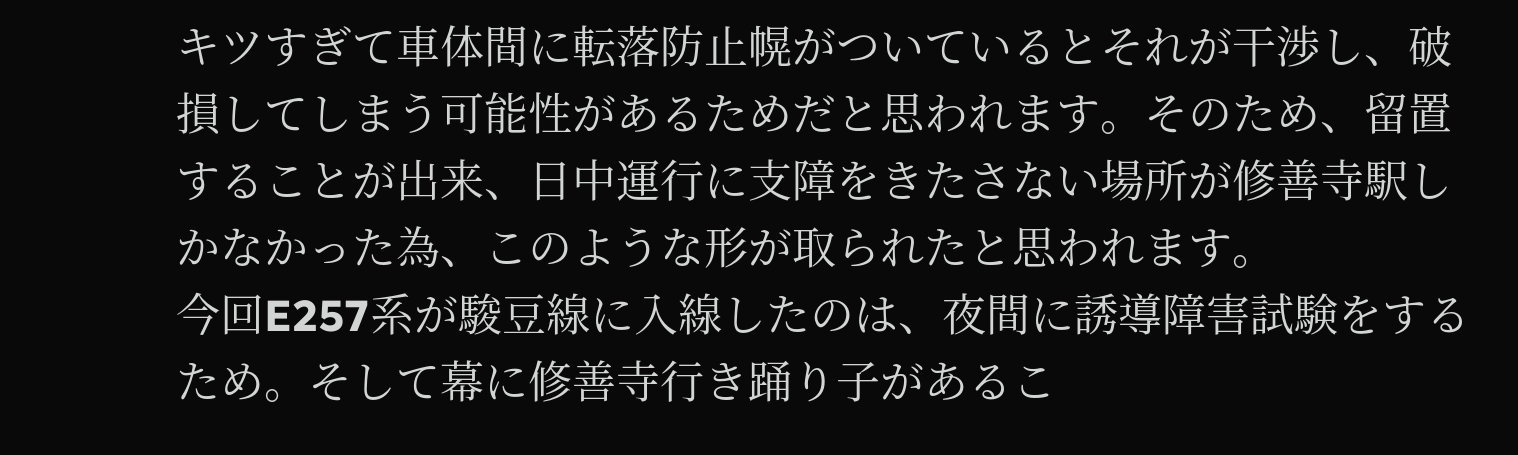キツすぎて車体間に転落防止幌がついているとそれが干渉し、破損してしまう可能性があるためだと思われます。そのため、留置することが出来、日中運行に支障をきたさない場所が修善寺駅しかなかった為、このような形が取られたと思われます。
今回E257系が駿豆線に入線したのは、夜間に誘導障害試験をするため。そして幕に修善寺行き踊り子があるこ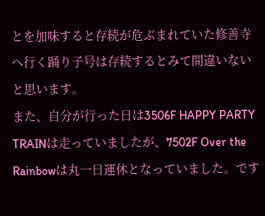とを加味すると存続が危ぶまれていた修善寺へ行く踊り子号は存続するとみて間違いないと思います。
また、自分が行った日は3506F HAPPY PARTY TRAINは走っていましたが、7502F Over the Rainbowは丸一日運休となっていました。です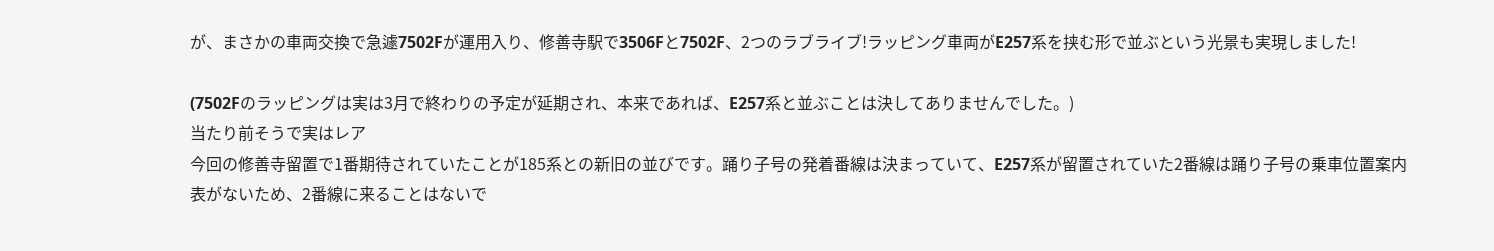が、まさかの車両交換で急遽7502Fが運用入り、修善寺駅で3506Fと7502F、2つのラブライブ!ラッピング車両がE257系を挟む形で並ぶという光景も実現しました!

(7502Fのラッピングは実は3月で終わりの予定が延期され、本来であれば、E257系と並ぶことは決してありませんでした。)
当たり前そうで実はレア
今回の修善寺留置で1番期待されていたことが185系との新旧の並びです。踊り子号の発着番線は決まっていて、E257系が留置されていた2番線は踊り子号の乗車位置案内表がないため、2番線に来ることはないで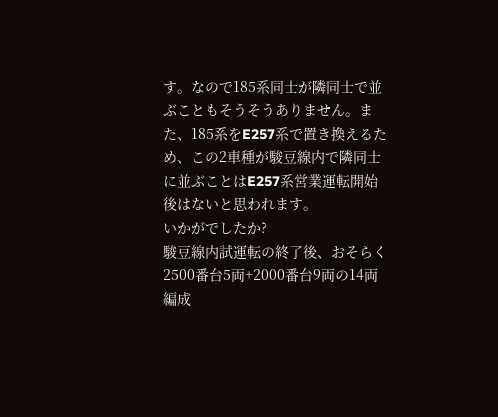す。なので185系同士が隣同士で並ぶこともそうそうありません。また、185系をE257系で置き換えるため、この2車種が駿豆線内で隣同士に並ぶことはE257系営業運転開始後はないと思われます。
いかがでしたか?
駿豆線内試運転の終了後、おそらく2500番台5両+2000番台9両の14両編成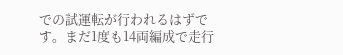での試運転が行われるはずです。まだ1度も14両編成で走行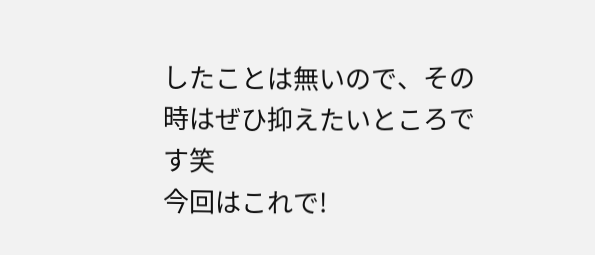したことは無いので、その時はぜひ抑えたいところです笑
今回はこれで!